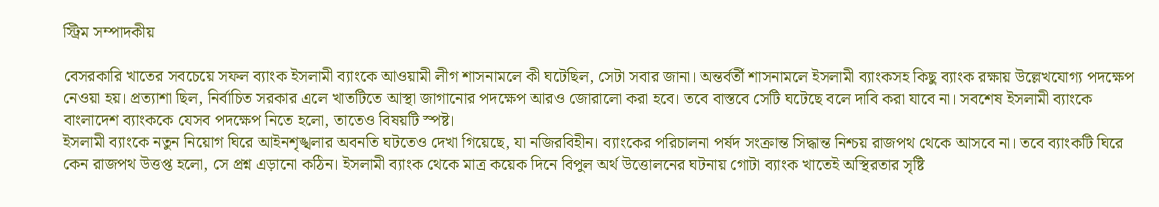স্ট্রিম সম্পাদকীয়

বেসরকারি খাতের সবচেয়ে সফল ব্যাংক ইসলামী ব্যাংকে আওয়ামী লীগ শাসনামলে কী ঘটেছিল, সেটা সবার জানা। অন্তর্বর্তী শাসনামলে ইসলামী ব্যাংকসহ কিছু ব্যাংক রক্ষায় উল্লেখযোগ্য পদক্ষেপ নেওয়া হয়। প্রত্যাশা ছিল, নির্বাচিত সরকার এলে খাতটিতে আস্থা জাগানোর পদক্ষেপ আরও জোরালো করা হবে। তবে বাস্তবে সেটি ঘটেছে বলে দাবি করা যাবে না। সবশেষ ইসলামী ব্যাংকে বাংলাদেশ ব্যাংককে যেসব পদক্ষেপ নিতে হলো, তাতেও বিষয়টি স্পষ্ট।
ইসলামী ব্যাংকে নতুন নিয়োগ ঘিরে আইনশৃঙ্খলার অবনতি ঘটতেও দেখা গিয়েছে, যা নজিরবিহীন। ব্যাংকের পরিচালনা পর্ষদ সংক্রান্ত সিদ্ধান্ত নিশ্চয় রাজপথ থেকে আসবে না। তবে ব্যাংকটি ঘিরে কেন রাজপথ উত্তপ্ত হলো, সে প্রশ্ন এড়ানো কঠিন। ইসলামী ব্যাংক থেকে মাত্র কয়েক দিনে বিপুল অর্থ উত্তোলনের ঘটনায় গোটা ব্যাংক খাতেই অস্থিরতার সৃষ্টি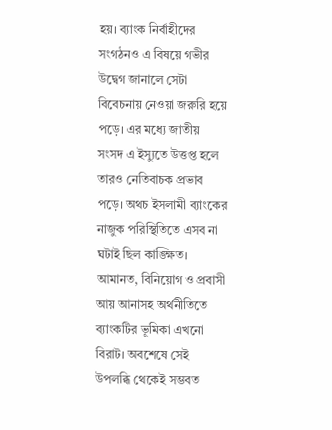হয়। ব্যাংক নির্বাহীদের সংগঠনও এ বিষয়ে গভীর উদ্বেগ জানালে সেটা বিবেচনায় নেওয়া জরুরি হয়ে পড়ে। এর মধ্যে জাতীয় সংসদ এ ইস্যুতে উত্তপ্ত হলে তারও নেতিবাচক প্রভাব পড়ে। অথচ ইসলামী ব্যাংকের নাজুক পরিস্থিতিতে এসব না ঘটাই ছিল কাঙ্ক্ষিত। আমানত, বিনিয়োগ ও প্রবাসী আয় আনাসহ অর্থনীতিতে ব্যাংকটির ভূমিকা এখনো বিরাট। অবশেষে সেই উপলব্ধি থেকেই সম্ভবত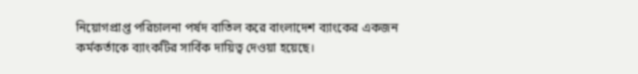নিয়োগপ্রাপ্ত পরিচালনা পর্ষদ বাতিল করে বাংলাদেশ ব্যাংকের একজন কর্মকর্তাকে ব্যাংকটির সার্বিক দায়িত্ব দেওয়া হয়েছে।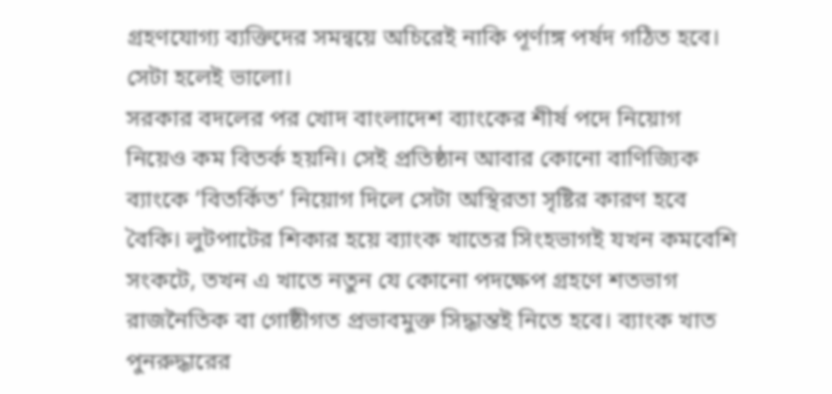গ্রহণযোগ্য ব্যক্তিদের সমন্বয়ে অচিরেই নাকি পূর্ণাঙ্গ পর্ষদ গঠিত হবে। সেটা হলেই ভালো।
সরকার বদলের পর খোদ বাংলাদেশ ব্যাংকের শীর্ষ পদে নিয়োগ নিয়েও কম বিতর্ক হয়নি। সেই প্রতিষ্ঠান আবার কোনো বাণিজ্যিক ব্যাংকে ‘বিতর্কিত’ নিয়োগ দিলে সেটা অস্থিরতা সৃষ্টির কারণ হবে বৈকি। লুটপাটের শিকার হয়ে ব্যাংক খাতের সিংহভাগই যখন কমবেশি সংকটে, তখন এ খাতে নতুন যে কোনো পদক্ষেপ গ্রহণে শতভাগ রাজনৈতিক বা গোষ্ঠীগত প্রভাবমুক্ত সিদ্ধান্তই নিতে হবে। ব্যাংক খাত পুনরুদ্ধারের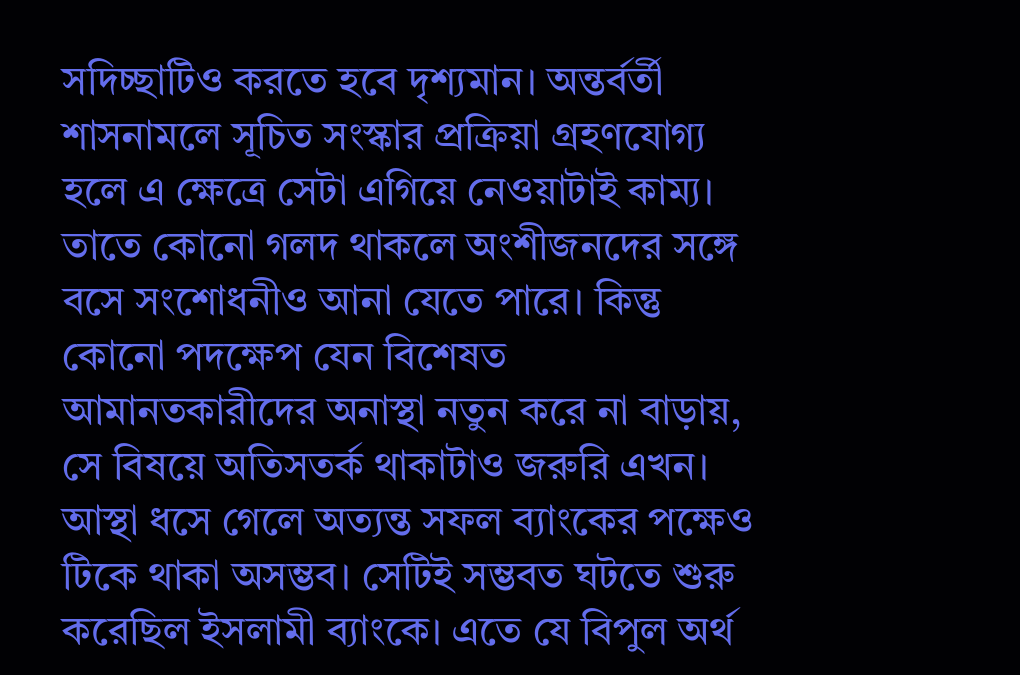সদিচ্ছাটিও করতে হবে দৃশ্যমান। অন্তর্বর্তী শাসনামলে সূচিত সংস্কার প্রক্রিয়া গ্রহণযোগ্য হলে এ ক্ষেত্রে সেটা এগিয়ে নেওয়াটাই কাম্য। তাতে কোনো গলদ থাকলে অংশীজনদের সঙ্গে বসে সংশোধনীও আনা যেতে পারে। কিন্তু কোনো পদক্ষেপ যেন বিশেষত আমানতকারীদের অনাস্থা নতুন করে না বাড়ায়, সে বিষয়ে অতিসতর্ক থাকাটাও জরুরি এখন।
আস্থা ধসে গেলে অত্যন্ত সফল ব্যাংকের পক্ষেও টিকে থাকা অসম্ভব। সেটিই সম্ভবত ঘটতে শুরু করেছিল ইসলামী ব্যাংকে। এতে যে বিপুল অর্থ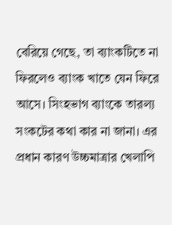বেরিয়ে গেছে, তা ব্যাংকটিতে না ফিরলেও ব্যাংক খাতে যেন ফিরে আসে। সিংহভাগ ব্যাংকে তারল্য সংকটের কথা কার না জানা। এর প্রধান কারণ উচ্চমাত্রার খেলাপি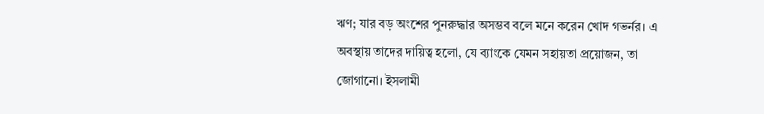ঋণ; যার বড় অংশের পুনরুদ্ধার অসম্ভব বলে মনে করেন খোদ গভর্নর। এ অবস্থায় তাদের দায়িত্ব হলো, যে ব্যাংকে যেমন সহায়তা প্রয়োজন, তা জোগানো। ইসলামী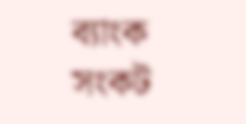ব্যাংক সংকট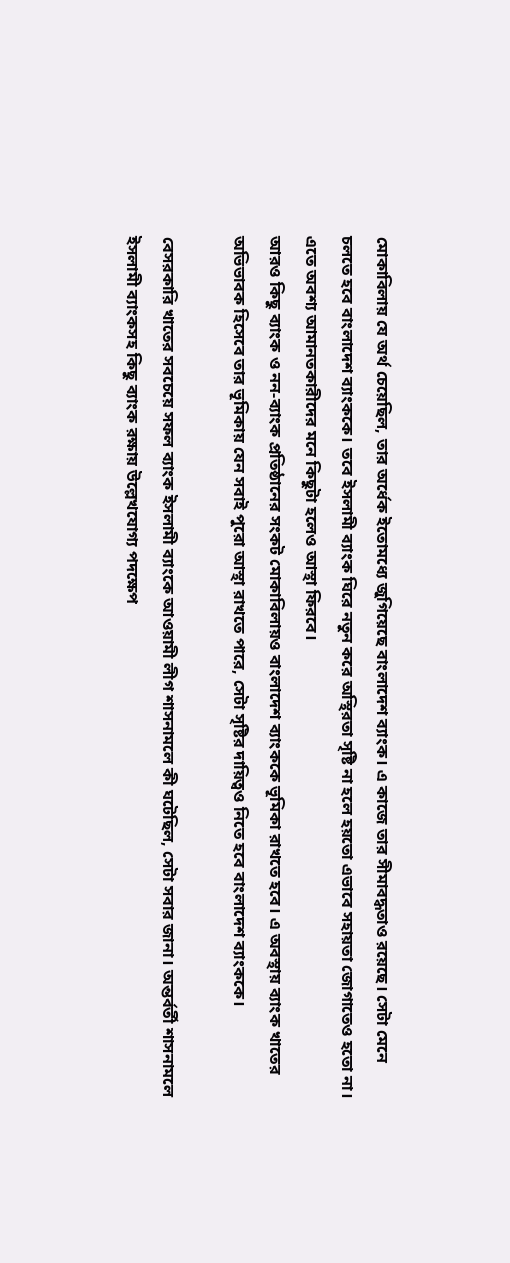মোকাবিলায় যে অর্থ চেয়েছিল, তার অর্ধেক ইতোমধ্যে জুগিয়েছে বাংলাদেশ ব্যাংক। এ কাজে তার সীমাবদ্ধতাও রয়েছে। সেটা মেনে চলতে হবে বাংলাদেশ ব্যাংককে। তবে ইসলামী ব্যাংক ঘিরে নতুন করে অস্থিরতা সৃষ্টি না হলে হয়তো এভাবে সহায়তা জোগাতেও হতো না। এতে অবশ্য আমানতকারীদের মনে কিছুটা হলেও আস্থা ফিরবে।
আরও কিছু ব্যাংক ও নন-ব্যাংক প্রতিষ্ঠানের সংকট মোকাবিলায়ও বাংলাদেশ ব্যাংককে ভূমিকা রাখতে হবে। এ অবস্থায় ব্যাংক খাতের অভিভাবক হিসেবে তার ভূমিকায় যেন সবাই পুরো আস্থা রাখতে পারে, সেটা সৃষ্টির দায়িত্বও নিতে হবে বাংলাদেশ ব্যাংককে।

বেসরকারি খাতের সবচেয়ে সফল ব্যাংক ইসলামী ব্যাংকে আওয়ামী লীগ শাসনামলে কী ঘটেছিল, সেটা সবার জানা। অন্তর্বর্তী শাসনামলে ইসলামী ব্যাংকসহ কিছু ব্যাংক রক্ষায় উল্লেখযোগ্য পদক্ষেপ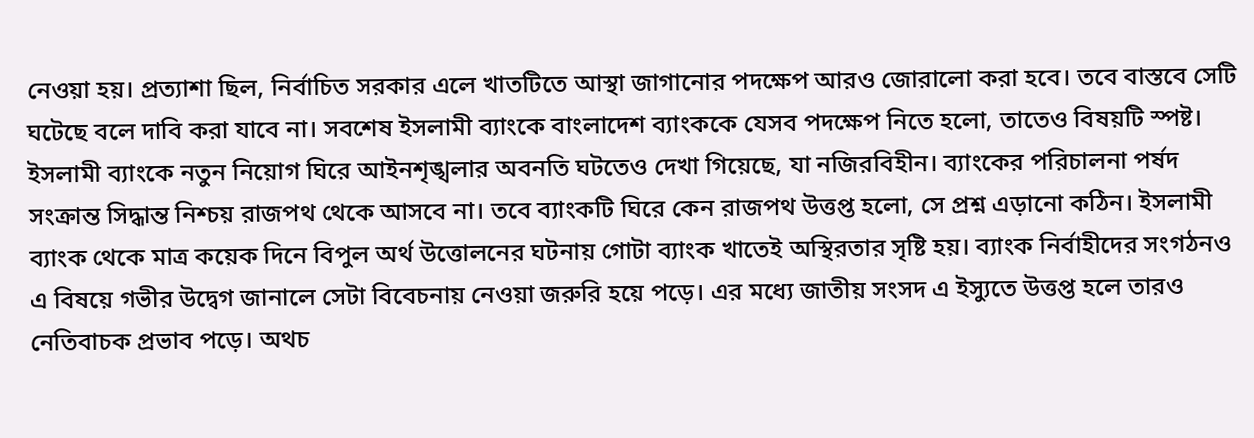নেওয়া হয়। প্রত্যাশা ছিল, নির্বাচিত সরকার এলে খাতটিতে আস্থা জাগানোর পদক্ষেপ আরও জোরালো করা হবে। তবে বাস্তবে সেটি ঘটেছে বলে দাবি করা যাবে না। সবশেষ ইসলামী ব্যাংকে বাংলাদেশ ব্যাংককে যেসব পদক্ষেপ নিতে হলো, তাতেও বিষয়টি স্পষ্ট।
ইসলামী ব্যাংকে নতুন নিয়োগ ঘিরে আইনশৃঙ্খলার অবনতি ঘটতেও দেখা গিয়েছে, যা নজিরবিহীন। ব্যাংকের পরিচালনা পর্ষদ সংক্রান্ত সিদ্ধান্ত নিশ্চয় রাজপথ থেকে আসবে না। তবে ব্যাংকটি ঘিরে কেন রাজপথ উত্তপ্ত হলো, সে প্রশ্ন এড়ানো কঠিন। ইসলামী ব্যাংক থেকে মাত্র কয়েক দিনে বিপুল অর্থ উত্তোলনের ঘটনায় গোটা ব্যাংক খাতেই অস্থিরতার সৃষ্টি হয়। ব্যাংক নির্বাহীদের সংগঠনও এ বিষয়ে গভীর উদ্বেগ জানালে সেটা বিবেচনায় নেওয়া জরুরি হয়ে পড়ে। এর মধ্যে জাতীয় সংসদ এ ইস্যুতে উত্তপ্ত হলে তারও নেতিবাচক প্রভাব পড়ে। অথচ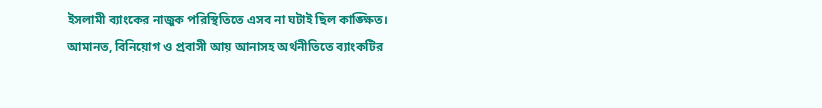ইসলামী ব্যাংকের নাজুক পরিস্থিতিতে এসব না ঘটাই ছিল কাঙ্ক্ষিত। আমানত, বিনিয়োগ ও প্রবাসী আয় আনাসহ অর্থনীতিতে ব্যাংকটির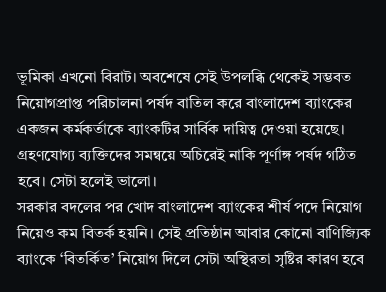ভূমিকা এখনো বিরাট। অবশেষে সেই উপলব্ধি থেকেই সম্ভবত নিয়োগপ্রাপ্ত পরিচালনা পর্ষদ বাতিল করে বাংলাদেশ ব্যাংকের একজন কর্মকর্তাকে ব্যাংকটির সার্বিক দায়িত্ব দেওয়া হয়েছে। গ্রহণযোগ্য ব্যক্তিদের সমন্বয়ে অচিরেই নাকি পূর্ণাঙ্গ পর্ষদ গঠিত হবে। সেটা হলেই ভালো।
সরকার বদলের পর খোদ বাংলাদেশ ব্যাংকের শীর্ষ পদে নিয়োগ নিয়েও কম বিতর্ক হয়নি। সেই প্রতিষ্ঠান আবার কোনো বাণিজ্যিক ব্যাংকে ‘বিতর্কিত’ নিয়োগ দিলে সেটা অস্থিরতা সৃষ্টির কারণ হবে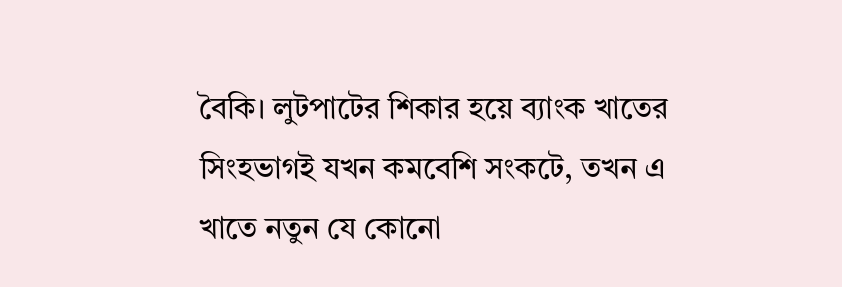বৈকি। লুটপাটের শিকার হয়ে ব্যাংক খাতের সিংহভাগই যখন কমবেশি সংকটে, তখন এ খাতে নতুন যে কোনো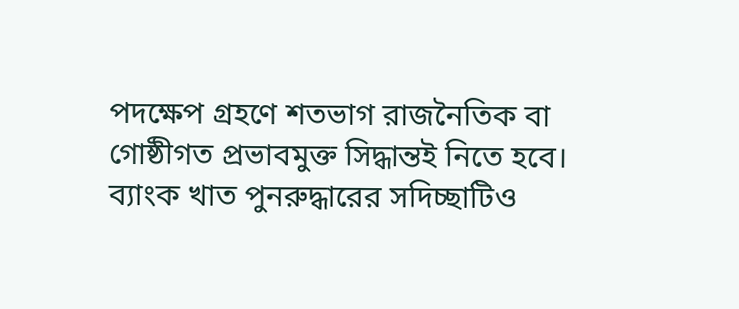পদক্ষেপ গ্রহণে শতভাগ রাজনৈতিক বা গোষ্ঠীগত প্রভাবমুক্ত সিদ্ধান্তই নিতে হবে। ব্যাংক খাত পুনরুদ্ধারের সদিচ্ছাটিও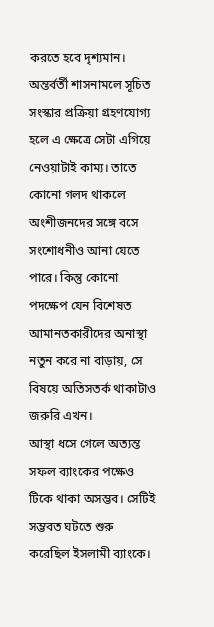করতে হবে দৃশ্যমান। অন্তর্বর্তী শাসনামলে সূচিত সংস্কার প্রক্রিয়া গ্রহণযোগ্য হলে এ ক্ষেত্রে সেটা এগিয়ে নেওয়াটাই কাম্য। তাতে কোনো গলদ থাকলে অংশীজনদের সঙ্গে বসে সংশোধনীও আনা যেতে পারে। কিন্তু কোনো পদক্ষেপ যেন বিশেষত আমানতকারীদের অনাস্থা নতুন করে না বাড়ায়, সে বিষয়ে অতিসতর্ক থাকাটাও জরুরি এখন।
আস্থা ধসে গেলে অত্যন্ত সফল ব্যাংকের পক্ষেও টিকে থাকা অসম্ভব। সেটিই সম্ভবত ঘটতে শুরু করেছিল ইসলামী ব্যাংকে।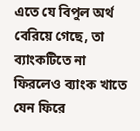এতে যে বিপুল অর্থ বেরিয়ে গেছে, তা ব্যাংকটিতে না ফিরলেও ব্যাংক খাতে যেন ফিরে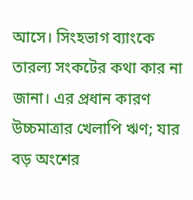আসে। সিংহভাগ ব্যাংকে তারল্য সংকটের কথা কার না জানা। এর প্রধান কারণ উচ্চমাত্রার খেলাপি ঋণ; যার বড় অংশের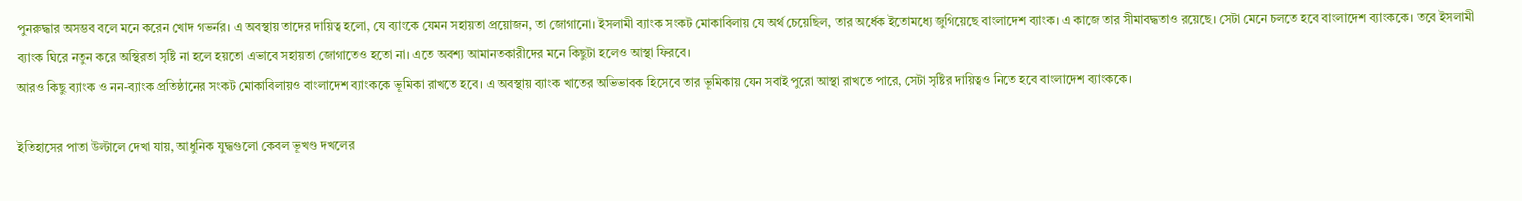পুনরুদ্ধার অসম্ভব বলে মনে করেন খোদ গভর্নর। এ অবস্থায় তাদের দায়িত্ব হলো, যে ব্যাংকে যেমন সহায়তা প্রয়োজন, তা জোগানো। ইসলামী ব্যাংক সংকট মোকাবিলায় যে অর্থ চেয়েছিল, তার অর্ধেক ইতোমধ্যে জুগিয়েছে বাংলাদেশ ব্যাংক। এ কাজে তার সীমাবদ্ধতাও রয়েছে। সেটা মেনে চলতে হবে বাংলাদেশ ব্যাংককে। তবে ইসলামী ব্যাংক ঘিরে নতুন করে অস্থিরতা সৃষ্টি না হলে হয়তো এভাবে সহায়তা জোগাতেও হতো না। এতে অবশ্য আমানতকারীদের মনে কিছুটা হলেও আস্থা ফিরবে।
আরও কিছু ব্যাংক ও নন-ব্যাংক প্রতিষ্ঠানের সংকট মোকাবিলায়ও বাংলাদেশ ব্যাংককে ভূমিকা রাখতে হবে। এ অবস্থায় ব্যাংক খাতের অভিভাবক হিসেবে তার ভূমিকায় যেন সবাই পুরো আস্থা রাখতে পারে, সেটা সৃষ্টির দায়িত্বও নিতে হবে বাংলাদেশ ব্যাংককে।

ইতিহাসের পাতা উল্টালে দেখা যায়, আধুনিক যুদ্ধগুলো কেবল ভূখণ্ড দখলের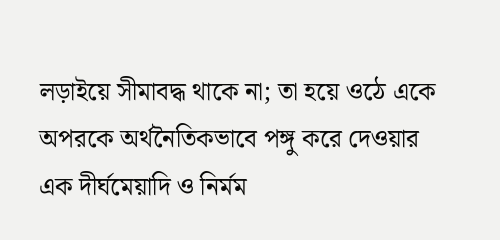লড়াইয়ে সীমাবদ্ধ থাকে না; তা হয়ে ওঠে একে অপরকে অর্থনৈতিকভাবে পঙ্গু করে দেওয়ার এক দীর্ঘমেয়াদি ও নির্মম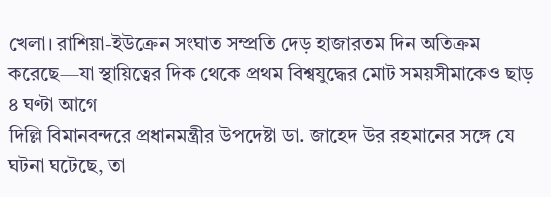খেলা। রাশিয়া-ইউক্রেন সংঘাত সম্প্রতি দেড় হাজারতম দিন অতিক্রম করেছে—যা স্থায়িত্বের দিক থেকে প্রথম বিশ্বযুদ্ধের মোট সময়সীমাকেও ছাড়
৪ ঘণ্টা আগে
দিল্লি বিমানবন্দরে প্রধানমন্ত্রীর উপদেষ্টা ডা. জাহেদ উর রহমানের সঙ্গে যে ঘটনা ঘটেছে, তা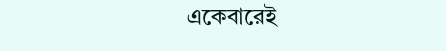একেবারেই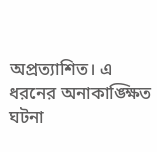অপ্রত্যাশিত। এ ধরনের অনাকাঙ্ক্ষিত ঘটনা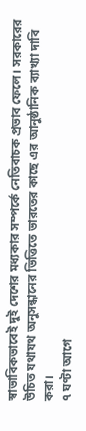স্বাভাবিকভাবেই দুই দেশের মধ্যকার সম্পর্কে নেতিবাচক প্রভাব ফেলে। সরকারের উচিত যথাযথ অনুসন্ধানের ভিত্তিতে ভারতের কাছে এর আনুষ্ঠানিক ব্যাখ্যা দাবি করা।
৭ ঘণ্টা আগে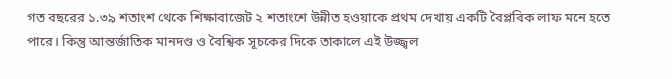গত বছরের ১.৩৯ শতাংশ থেকে শিক্ষাবাজেট ২ শতাংশে উন্নীত হওয়াকে প্রথম দেখায় একটি বৈপ্লবিক লাফ মনে হতে পারে। কিন্তু আন্তর্জাতিক মানদণ্ড ও বৈশ্বিক সূচকের দিকে তাকালে এই উজ্জ্বল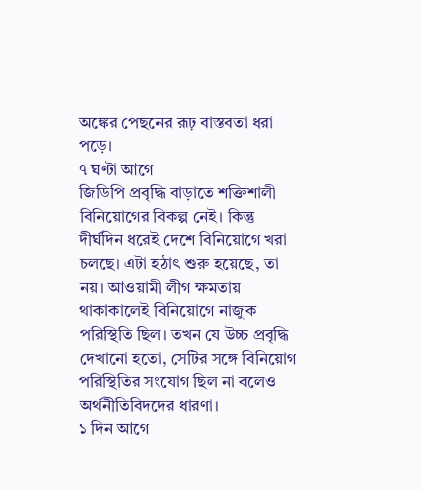অঙ্কের পেছনের রূঢ় বাস্তবতা ধরা পড়ে।
৭ ঘণ্টা আগে
জিডিপি প্রবৃদ্ধি বাড়াতে শক্তিশালী বিনিয়োগের বিকল্প নেই। কিন্তু দীর্ঘদিন ধরেই দেশে বিনিয়োগে খরা চলছে। এটা হঠাৎ শুরু হয়েছে, তা নয়। আওয়ামী লীগ ক্ষমতায় থাকাকালেই বিনিয়োগে নাজুক পরিস্থিতি ছিল। তখন যে উচ্চ প্রবৃদ্ধি দেখানো হতো, সেটির সঙ্গে বিনিয়োগ পরিস্থিতির সংযোগ ছিল না বলেও অর্থনীতিবিদদের ধারণা।
১ দিন আগে